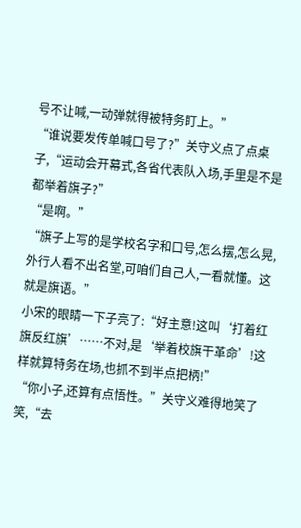号不让喊,一动弹就得被特务盯上。”
“谁说要发传单喊口号了?”关守义点了点桌子,“运动会开幕式,各省代表队入场,手里是不是都举着旗子?”
“是啊。”
“旗子上写的是学校名字和口号,怎么摆,怎么晃,外行人看不出名堂,可咱们自己人,一看就懂。这就是旗语。”
小宋的眼睛一下子亮了:“好主意!这叫‘打着红旗反红旗’……不对,是‘举着校旗干革命’!这样就算特务在场,也抓不到半点把柄!”
“你小子,还算有点悟性。”关守义难得地笑了笑,“去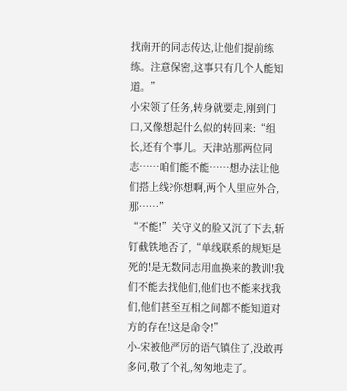找南开的同志传达,让他们提前练练。注意保密,这事只有几个人能知道。”
小宋领了任务,转身就要走,刚到门口,又像想起什么似的转回来:“组长,还有个事儿。天津站那两位同志……咱们能不能……想办法让他们搭上线?你想啊,两个人里应外合,那……”
“不能!”关守义的脸又沉了下去,斩钉截铁地否了,“单线联系的规矩是死的!是无数同志用血换来的教训!我们不能去找他们,他们也不能来找我们,他们甚至互相之间都不能知道对方的存在!这是命令!”
小-宋被他严厉的语气镇住了,没敢再多问,敬了个礼,匆匆地走了。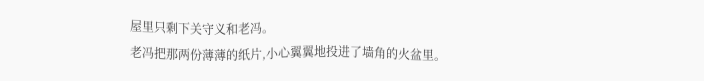屋里只剩下关守义和老冯。
老冯把那两份薄薄的纸片,小心翼翼地投进了墙角的火盆里。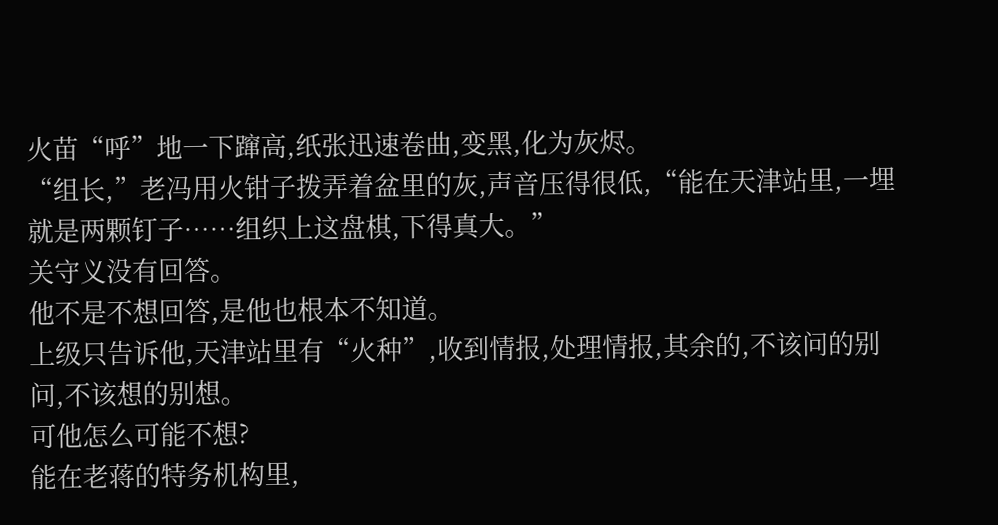火苗“呼”地一下蹿高,纸张迅速卷曲,变黑,化为灰烬。
“组长,”老冯用火钳子拨弄着盆里的灰,声音压得很低,“能在天津站里,一埋就是两颗钉子……组织上这盘棋,下得真大。”
关守义没有回答。
他不是不想回答,是他也根本不知道。
上级只告诉他,天津站里有“火种”,收到情报,处理情报,其余的,不该问的别问,不该想的别想。
可他怎么可能不想?
能在老蒋的特务机构里,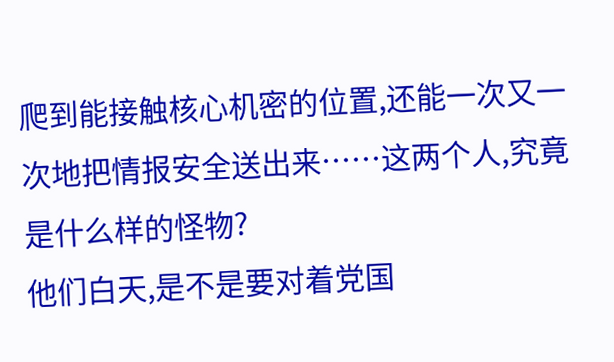爬到能接触核心机密的位置,还能一次又一次地把情报安全送出来……这两个人,究竟是什么样的怪物?
他们白天,是不是要对着党国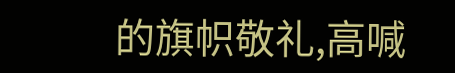的旗帜敬礼,高喊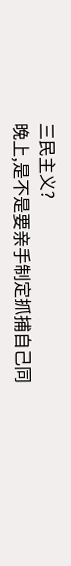三民主义?
晚上,是不是要亲手制定抓捕自己同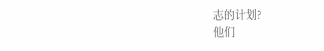志的计划?
他们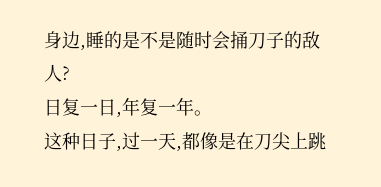身边,睡的是不是随时会捅刀子的敌人?
日复一日,年复一年。
这种日子,过一天,都像是在刀尖上跳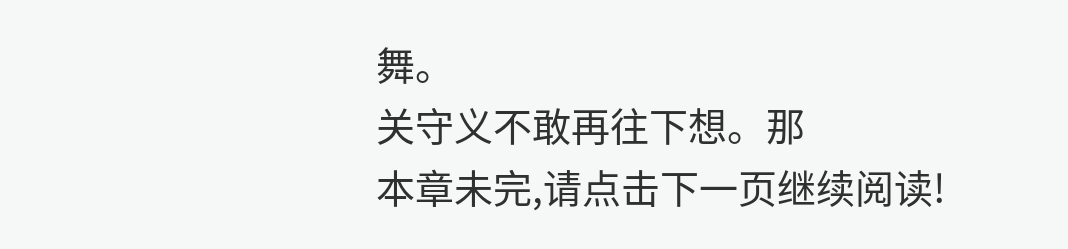舞。
关守义不敢再往下想。那
本章未完,请点击下一页继续阅读!